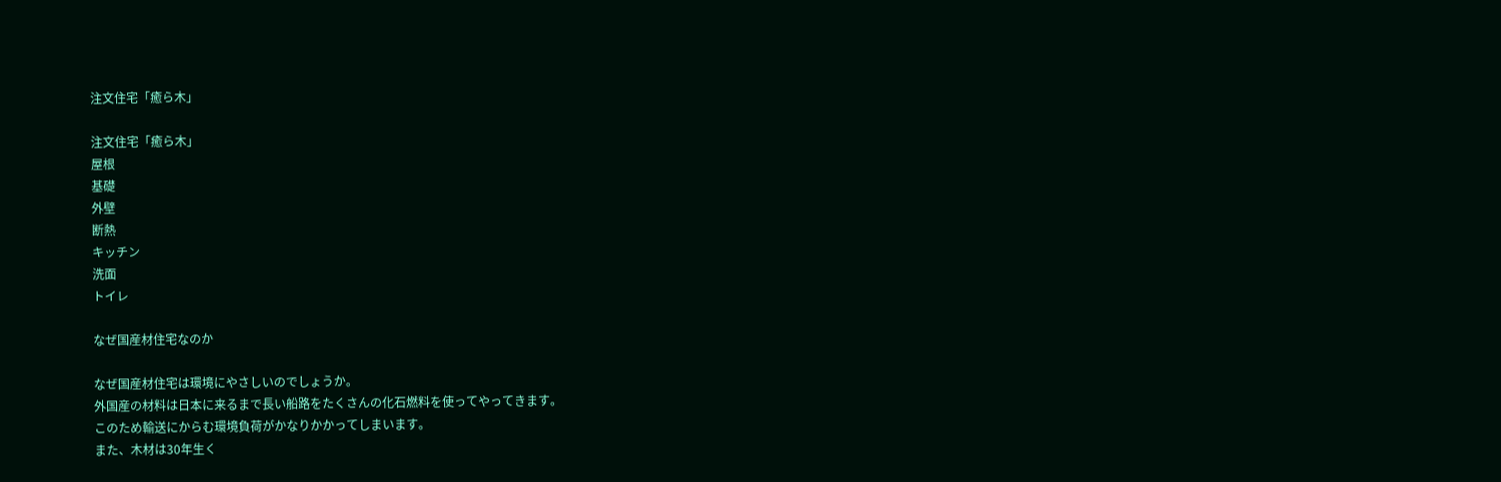注文住宅「癒ら木」

注文住宅「癒ら木」
屋根
基礎
外壁
断熱
キッチン
洗面
トイレ

なぜ国産材住宅なのか

なぜ国産材住宅は環境にやさしいのでしょうか。
外国産の材料は日本に来るまで長い船路をたくさんの化石燃料を使ってやってきます。
このため輸送にからむ環境負荷がかなりかかってしまいます。
また、木材は30年生く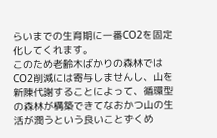らいまでの生育期に一番CO2を固定化してくれます。
このため老齢木ばかりの森林ではCO2削減には寄与しませんし、山を新陳代謝することによって、循環型の森林が構築できてなおかつ山の生活が潤うという良いことずくめ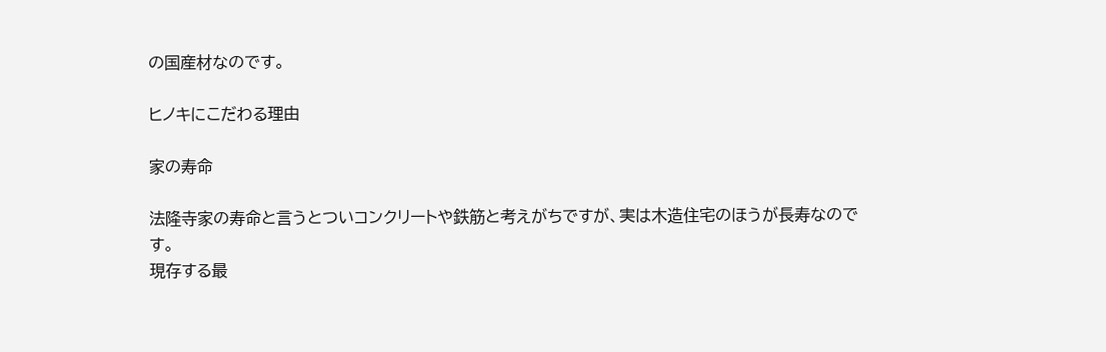の国産材なのです。

ヒノキにこだわる理由

家の寿命

法隆寺家の寿命と言うとついコンクリートや鉄筋と考えがちですが、実は木造住宅のほうが長寿なのです。
現存する最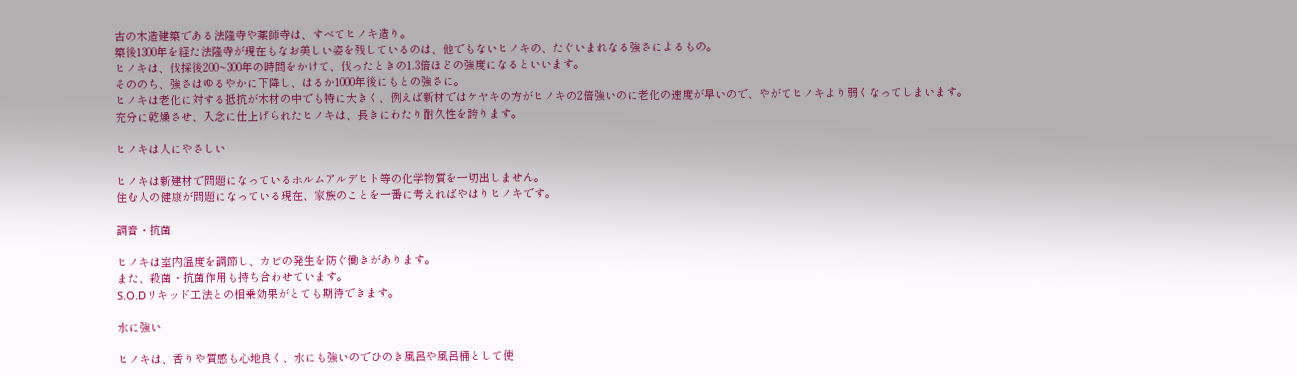古の木造建築である法隆寺や薬師寺は、すべてヒノキ造り。
築後1300年を経た法隆寺が現在もなお美しい姿を残しているのは、他でもないヒノキの、たぐいまれなる強さによるもの。
ヒノキは、伐採後200~300年の時間をかけて、伐ったときの1.3倍ほどの強度になるといいます。
そののち、強さはゆるやかに下降し、はるか1000年後にもとの強さに。
ヒノキは老化に対する抵抗が木材の中でも特に大きく、例えば新材ではケヤキの方がヒノキの2倍強いのに老化の速度が早いので、やがてヒノキより弱くなってしまいます。
充分に乾燥させ、入念に仕上げられたヒノキは、長きにわたり耐久性を誇ります。

ヒノキは人にやさしい

ヒノキは新建材で問題になっているホルムアルデヒト等の化学物質を一切出しません。
住む人の健康が問題になっている現在、家族のことを一番に考えればやはりヒノキです。

調音・抗菌

ヒノキは室内温度を調節し、カビの発生を防ぐ働きがあります。
また、殺菌・抗菌作用も持ち合わせています。
S.O.Dリキッド工法との相乗効果がとても期待できます。

水に強い

ヒノキは、香りや質感も心地良く、水にも強いのでひのき風呂や風呂桶として使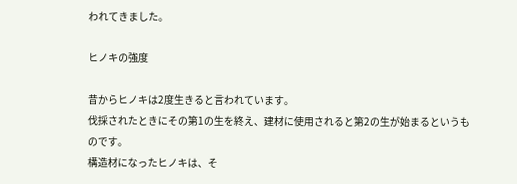われてきました。

ヒノキの強度

昔からヒノキは2度生きると言われています。
伐採されたときにその第1の生を終え、建材に使用されると第2の生が始まるというものです。
構造材になったヒノキは、そ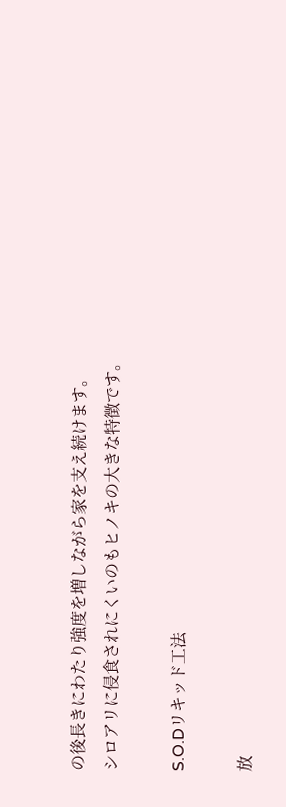の後長きにわたり強度を増しながら家を支え続けます。
シロアリに侵食されにくいのもヒノキの大きな特徴です。

S.O.Dリキッド工法

放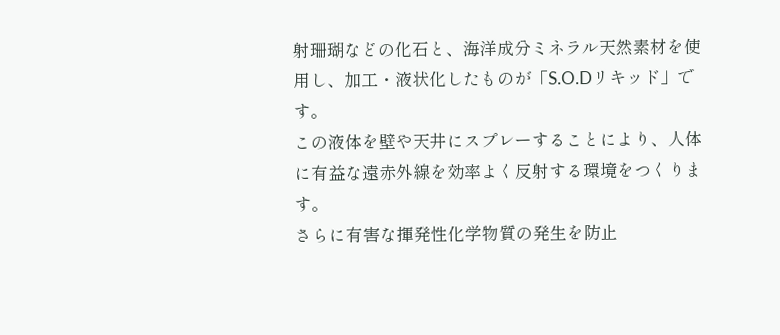射珊瑚などの化石と、海洋成分ミネラル天然素材を使用し、加工・液状化したものが「S.O.Dリキッド」です。
この液体を壁や天井にスプレーすることにより、人体に有益な遠赤外線を効率よく反射する環境をつくります。
さらに有害な揮発性化学物質の発生を防止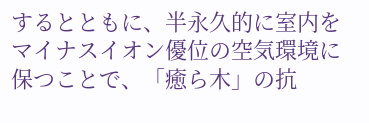するとともに、半永久的に室内をマイナスイオン優位の空気環境に保つことで、「癒ら木」の抗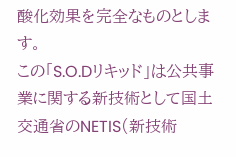酸化効果を完全なものとします。
この「S.O.Dリキッド」は公共事業に関する新技術として国土交通省のNETIS(新技術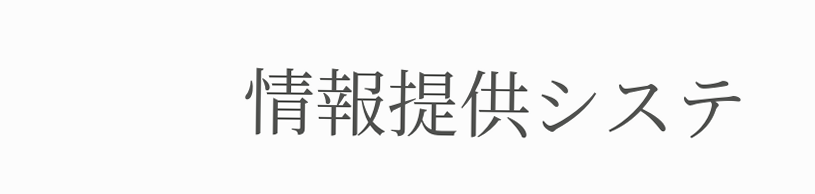情報提供システ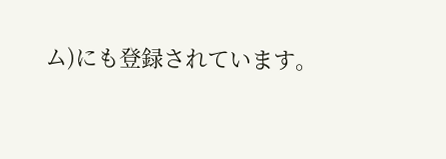ム)にも登録されています。